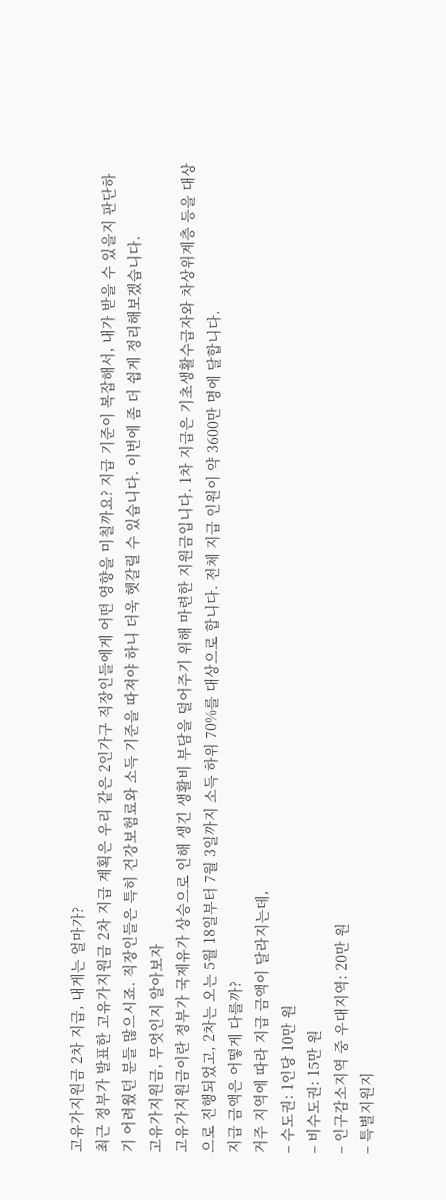고유가지원금 2차 지급, 내게는 얼마가?
최근 정부가 발표한 고유가지원금 2차 지급 계획은 우리 같은 2인가구 직장인들에게 어떤 영향을 미칠까요? 지급 기준이 복잡해서, 내가 받을 수 있을지 판단하기 어려웠던 분들 많으시죠. 직장인들은 특히 건강보험료와 소득 기준을 따져야 하니 더욱 헷갈릴 수 있습니다. 이번에 좀 더 쉽게 정리해보겠습니다.
고유가지원금, 무엇인지 알아보자
고유가지원금이란 정부가 국제유가 상승으로 인해 생긴 생활비 부담을 덜어주기 위해 마련한 지원금입니다. 1차 지급은 기초생활수급자와 차상위계층 등을 대상으로 진행되었고, 2차는 오는 5월 18일부터 7월 3일까지 소득 하위 70%를 대상으로 합니다. 전체 지급 인원이 약 3600만 명에 달합니다.
지급 금액은 어떻게 다를까?
거주 지역에 따라 지급 금액이 달라지는데,
– 수도권: 1인당 10만 원
– 비수도권: 15만 원
– 인구감소지역 중 우대지역: 20만 원
– 특별지원지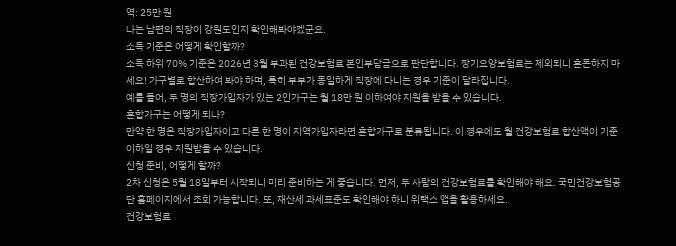역: 25만 원
나는 남편의 직장이 강원도인지 확인해봐야겠군요.
소득 기준은 어떻게 확인할까?
소득 하위 70% 기준은 2026년 3월 부과된 건강보험료 본인부담금으로 판단합니다. 장기요양보험료는 제외되니 혼돈하지 마세요! 가구별로 합산하여 봐야 하며, 특히 부부가 동일하게 직장에 다니는 경우 기준이 달라집니다.
예를 들어, 두 명의 직장가입자가 있는 2인가구는 월 18만 원 이하여야 지원을 받을 수 있습니다.
혼합가구는 어떻게 되나?
만약 한 명은 직장가입자이고 다른 한 명이 지역가입자라면 혼합가구로 분류됩니다. 이 경우에도 월 건강보험료 합산액이 기준 이하일 경우 지원받을 수 있습니다.
신청 준비, 어떻게 할까?
2차 신청은 5월 18일부터 시작되니 미리 준비하는 게 좋습니다. 먼저, 두 사람의 건강보험료를 확인해야 해요. 국민건강보험공단 홈페이지에서 조회 가능합니다. 또, 재산세 과세표준도 확인해야 하니 위택스 앱을 활용하세요.
건강보험료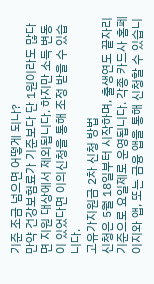기준 조금 넘으면 어떻게 되나?
만약 건강보험료가 기준보다 단 1원이라도 많다면 지원 대상에서 제외됩니다. 하지만 소득 변동이 있었다면 이의신청을 통해 조정 받을 수 있습니다.
고유가지원금 2차 신청 방법
신청은 5월 18일부터 시작하며, 출생연도 끝자리 기준으로 요일제로 운영됩니다. 각종 카드사 홈페이지와 앱, 또는 금융 앱을 통해 신청할 수 있습니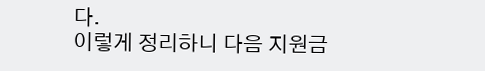다.
이렇게 정리하니 다음 지원금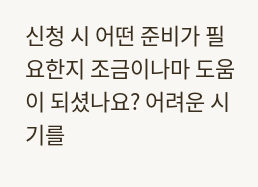신청 시 어떤 준비가 필요한지 조금이나마 도움이 되셨나요? 어려운 시기를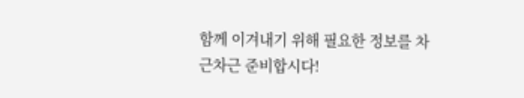함께 이겨내기 위해 필요한 정보를 차근차근 준비합시다!